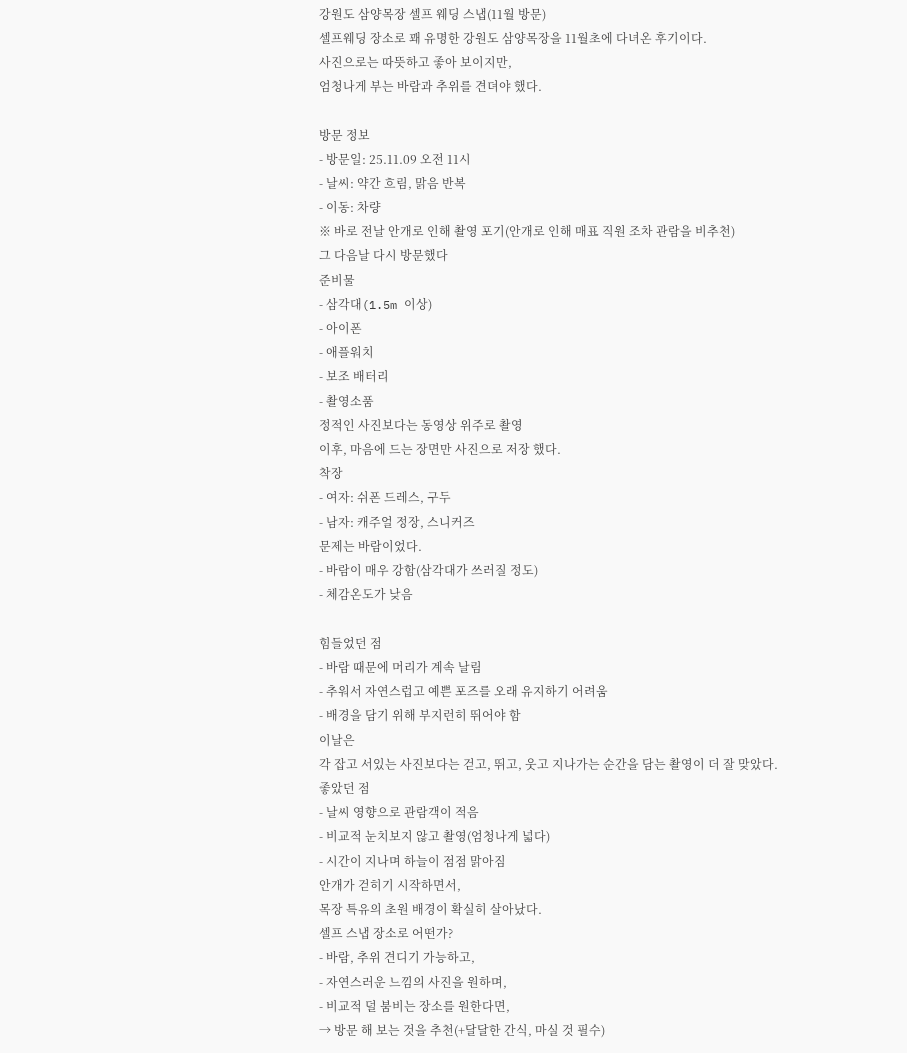강원도 삼양목장 셀프 웨딩 스냅(11월 방문)
셀프웨딩 장소로 꽤 유명한 강원도 삼양목장을 11월초에 다녀온 후기이다.
사진으로는 따뜻하고 좋아 보이지만,
엄청나게 부는 바람과 추위를 견뎌야 했다.

방문 정보
- 방문일: 25.11.09 오전 11시
- 날씨: 약간 흐림, 맑음 반복
- 이동: 차량
※ 바로 전날 안개로 인해 촬영 포기(안개로 인해 매표 직원 조차 관람을 비추천)
그 다음날 다시 방문했다
준비물
- 삼각대(1.5m 이상)
- 아이폰
- 애플워치
- 보조 배터리
- 촬영소품
정적인 사진보다는 동영상 위주로 촬영
이후, 마음에 드는 장면만 사진으로 저장 했다.
착장
- 여자: 쉬폰 드레스, 구두
- 남자: 캐주얼 정장, 스니커즈
문제는 바람이었다.
- 바람이 매우 강함(삼각대가 쓰러질 정도)
- 체감온도가 낮음

힘들었던 점
- 바람 때문에 머리가 계속 날림
- 추워서 자연스럽고 예쁜 포즈를 오래 유지하기 어려움
- 배경을 담기 위해 부지런히 뛰어야 함
이날은
각 잡고 서있는 사진보다는 걷고, 뛰고, 웃고 지나가는 순간을 담는 촬영이 더 잘 맞았다.
좋았던 점
- 날씨 영향으로 관람객이 적음
- 비교적 눈치보지 않고 촬영(엄청나게 넓다)
- 시간이 지나며 하늘이 점점 맑아짐
안개가 걷히기 시작하면서,
목장 특유의 초원 배경이 확실히 살아났다.
셀프 스냅 장소로 어떤가?
- 바람, 추위 견디기 가능하고,
- 자연스러운 느낌의 사진을 원하며,
- 비교적 덜 붐비는 장소를 원한다면,
→ 방문 해 보는 것을 추천(+달달한 간식, 마실 것 필수)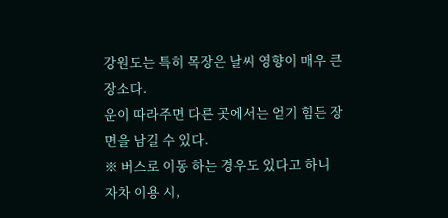강원도는 특히 목장은 날씨 영향이 매우 큰 장소다.
운이 따라주면 다른 곳에서는 얻기 힘든 장면을 남길 수 있다.
※ 버스로 이동 하는 경우도 있다고 하니
자차 이용 시,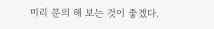미리 문의 해 보는 것이 좋겠다.